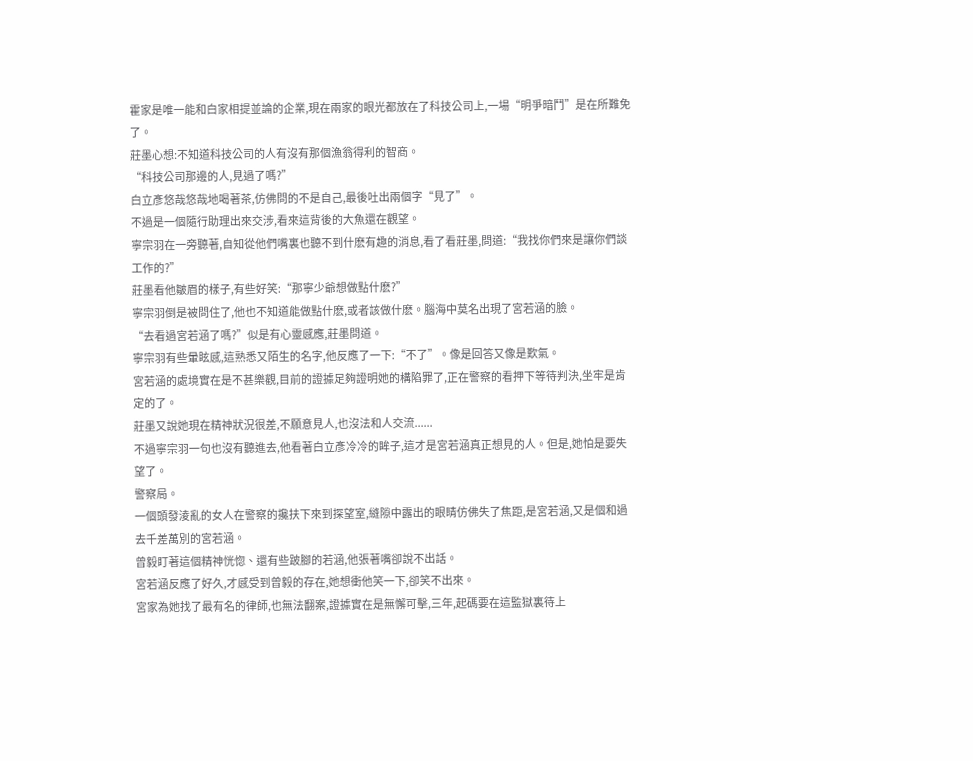霍家是唯一能和白家相提並論的企業,現在兩家的眼光都放在了科技公司上,一場“明爭暗鬥”是在所難免了。
莊墨心想:不知道科技公司的人有沒有那個漁翁得利的智商。
“科技公司那邊的人,見過了嗎?”
白立彥悠哉悠哉地喝著茶,仿佛問的不是自己,最後吐出兩個字“見了”。
不過是一個隨行助理出來交涉,看來這背後的大魚還在觀望。
寧宗羽在一旁聽著,自知從他們嘴裏也聽不到什麽有趣的消息,看了看莊墨,問道:“我找你們來是讓你們談工作的?”
莊墨看他皺眉的樣子,有些好笑:“那寧少爺想做點什麽?”
寧宗羽倒是被問住了,他也不知道能做點什麽,或者該做什麽。腦海中莫名出現了宮若涵的臉。
“去看過宮若涵了嗎?”似是有心靈感應,莊墨問道。
寧宗羽有些暈眩感,這熟悉又陌生的名字,他反應了一下:“不了”。像是回答又像是歎氣。
宮若涵的處境實在是不甚樂觀,目前的證據足夠證明她的構陷罪了,正在警察的看押下等待判決,坐牢是肯定的了。
莊墨又說她現在精神狀況很差,不願意見人,也沒法和人交流......
不過寧宗羽一句也沒有聽進去,他看著白立彥冷冷的眸子,這才是宮若涵真正想見的人。但是,她怕是要失望了。
警察局。
一個頭發淩亂的女人在警察的攙扶下來到探望室,縫隙中露出的眼睛仿佛失了焦距,是宮若涵,又是個和過去千差萬別的宮若涵。
曾毅盯著這個精神恍惚、還有些跛腳的若涵,他張著嘴卻說不出話。
宮若涵反應了好久,才感受到曾毅的存在,她想衝他笑一下,卻笑不出來。
宮家為她找了最有名的律師,也無法翻案,證據實在是無懈可擊,三年,起碼要在這監獄裏待上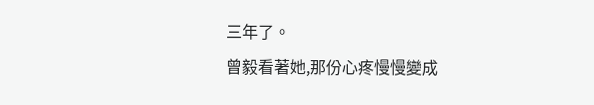三年了。
曾毅看著她,那份心疼慢慢變成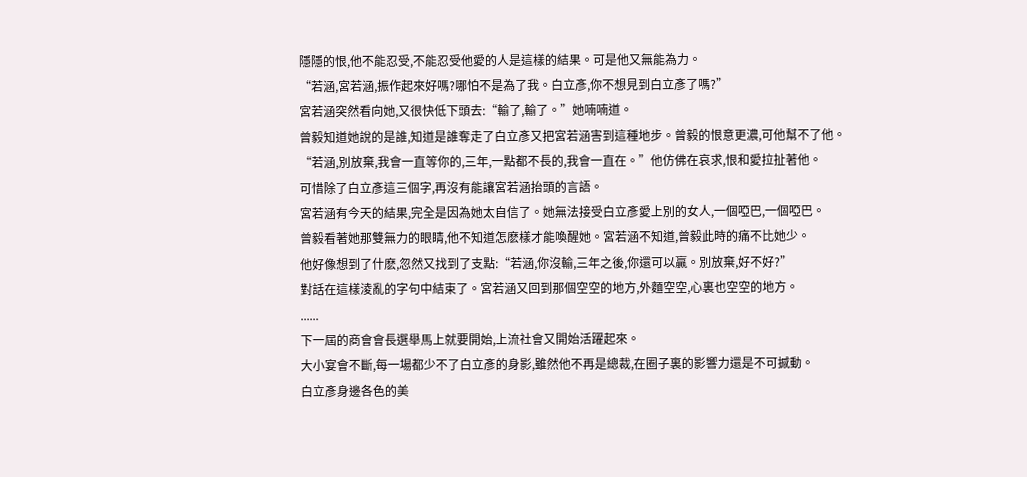隱隱的恨,他不能忍受,不能忍受他愛的人是這樣的結果。可是他又無能為力。
“若涵,宮若涵,振作起來好嗎?哪怕不是為了我。白立彥,你不想見到白立彥了嗎?”
宮若涵突然看向她,又很快低下頭去:“輸了,輸了。”她喃喃道。
曾毅知道她說的是誰,知道是誰奪走了白立彥又把宮若涵害到這種地步。曾毅的恨意更濃,可他幫不了他。
“若涵,別放棄,我會一直等你的,三年,一點都不長的,我會一直在。”他仿佛在哀求,恨和愛拉扯著他。
可惜除了白立彥這三個字,再沒有能讓宮若涵抬頭的言語。
宮若涵有今天的結果,完全是因為她太自信了。她無法接受白立彥愛上別的女人,一個啞巴,一個啞巴。
曾毅看著她那雙無力的眼睛,他不知道怎麽樣才能喚醒她。宮若涵不知道,曾毅此時的痛不比她少。
他好像想到了什麽,忽然又找到了支點:“若涵,你沒輸,三年之後,你還可以贏。別放棄,好不好?”
對話在這樣淩亂的字句中結束了。宮若涵又回到那個空空的地方,外麵空空,心裏也空空的地方。
......
下一屆的商會會長選舉馬上就要開始,上流社會又開始活躍起來。
大小宴會不斷,每一場都少不了白立彥的身影,雖然他不再是總裁,在圈子裏的影響力還是不可撼動。
白立彥身邊各色的美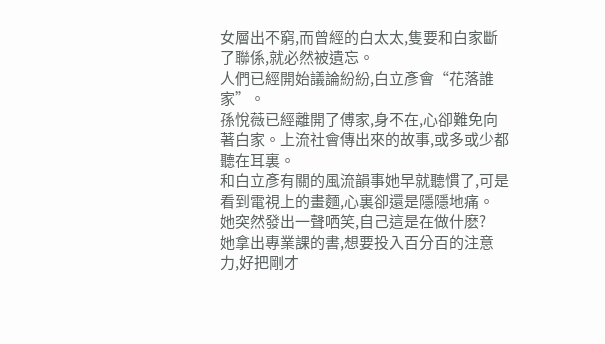女層出不窮,而曾經的白太太,隻要和白家斷了聯係,就必然被遺忘。
人們已經開始議論紛紛,白立彥會“花落誰家”。
孫悅薇已經離開了傅家,身不在,心卻難免向著白家。上流社會傳出來的故事,或多或少都聽在耳裏。
和白立彥有關的風流韻事她早就聽慣了,可是看到電視上的畫麵,心裏卻還是隱隱地痛。
她突然發出一聲哂笑,自己這是在做什麽?
她拿出專業課的書,想要投入百分百的注意力,好把剛才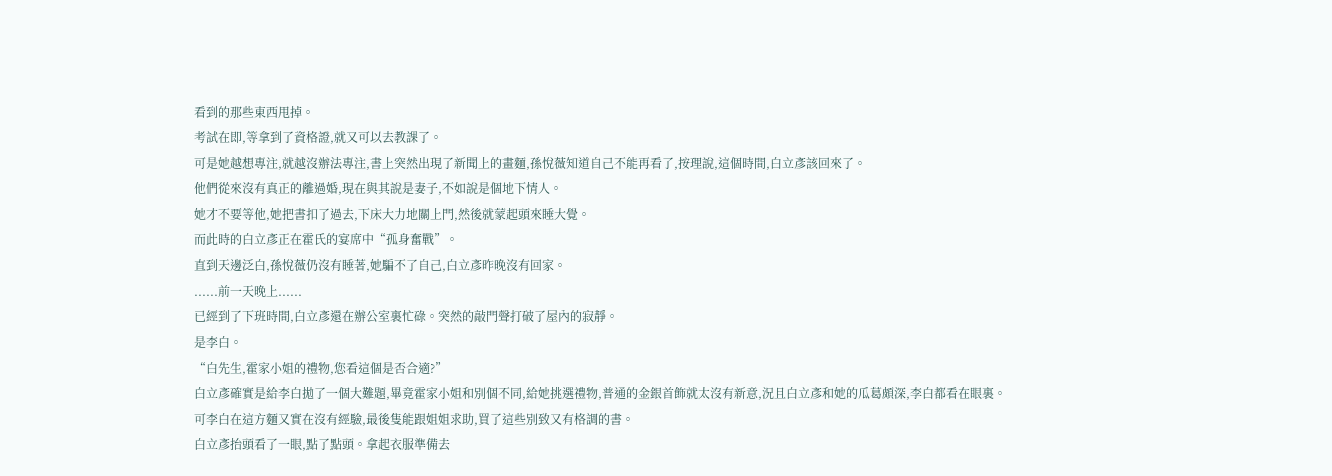看到的那些東西甩掉。
考試在即,等拿到了資格證,就又可以去教課了。
可是她越想專注,就越沒辦法專注,書上突然出現了新聞上的畫麵,孫悅薇知道自己不能再看了,按理說,這個時間,白立彥該回來了。
他們從來沒有真正的離過婚,現在與其說是妻子,不如說是個地下情人。
她才不要等他,她把書扣了過去,下床大力地關上門,然後就蒙起頭來睡大覺。
而此時的白立彥正在霍氏的宴席中“孤身奮戰”。
直到天邊泛白,孫悅薇仍沒有睡著,她騙不了自己,白立彥昨晚沒有回家。
......前一天晚上......
已經到了下班時間,白立彥還在辦公室裏忙碌。突然的敲門聲打破了屋內的寂靜。
是李白。
“白先生,霍家小姐的禮物,您看這個是否合適?”
白立彥確實是給李白拋了一個大難題,畢竟霍家小姐和別個不同,給她挑選禮物,普通的金銀首飾就太沒有新意,況且白立彥和她的瓜葛頗深,李白都看在眼裏。
可李白在這方麵又實在沒有經驗,最後隻能跟姐姐求助,買了這些別致又有格調的書。
白立彥抬頭看了一眼,點了點頭。拿起衣服準備去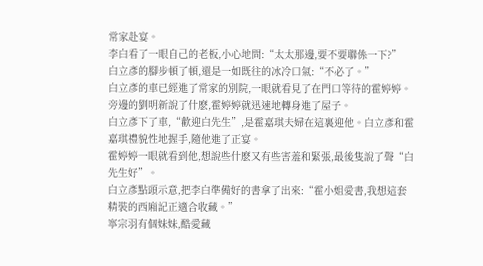常家赴宴。
李白看了一眼自己的老板,小心地問:“太太那邊,要不要聯係一下?”
白立彥的腳步頓了頓,還是一如既往的冰冷口氣:“不必了。”
白立彥的車已經進了常家的別院,一眼就看見了在門口等待的霍婷婷。旁邊的劉明新說了什麽,霍婷婷就迅速地轉身進了屋子。
白立彥下了車,“歡迎白先生”,是霍嘉琪夫婦在這裏迎他。白立彥和霍嘉琪禮貌性地握手,隨他進了正宴。
霍婷婷一眼就看到他,想說些什麽又有些害羞和緊張,最後隻說了聲“白先生好”。
白立彥點頭示意,把李白準備好的書拿了出來:“霍小姐愛書,我想這套精裝的西廂記正適合收藏。”
寧宗羽有個妹妹,酷愛藏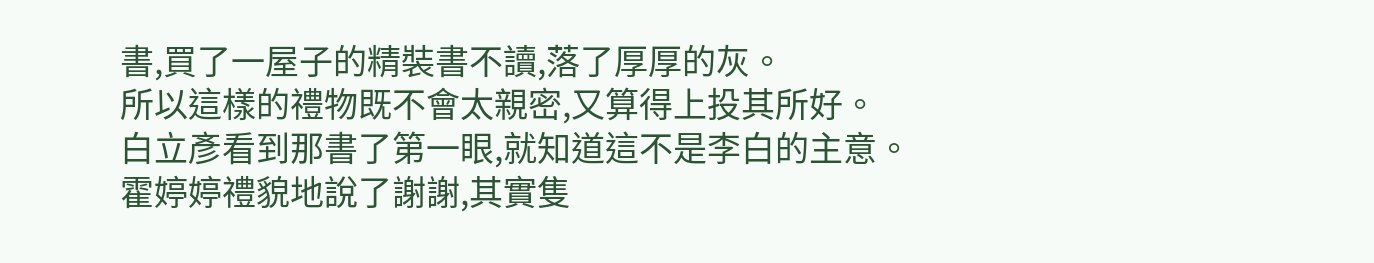書,買了一屋子的精裝書不讀,落了厚厚的灰。
所以這樣的禮物既不會太親密,又算得上投其所好。
白立彥看到那書了第一眼,就知道這不是李白的主意。
霍婷婷禮貌地說了謝謝,其實隻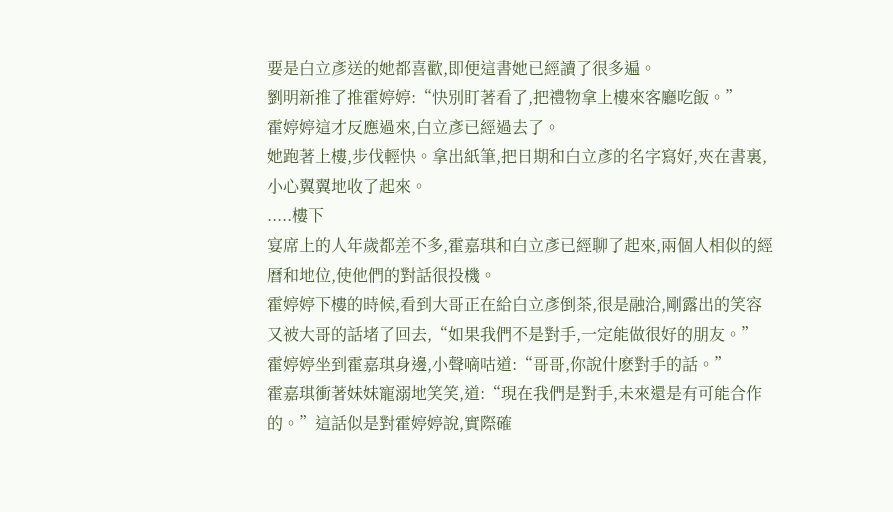要是白立彥送的她都喜歡,即便這書她已經讀了很多遍。
劉明新推了推霍婷婷:“快別盯著看了,把禮物拿上樓來客廳吃飯。”
霍婷婷這才反應過來,白立彥已經過去了。
她跑著上樓,步伐輕快。拿出紙筆,把日期和白立彥的名字寫好,夾在書裏,小心翼翼地收了起來。
.....樓下
宴席上的人年歲都差不多,霍嘉琪和白立彥已經聊了起來,兩個人相似的經曆和地位,使他們的對話很投機。
霍婷婷下樓的時候,看到大哥正在給白立彥倒茶,很是融洽,剛露出的笑容又被大哥的話堵了回去,“如果我們不是對手,一定能做很好的朋友。”
霍婷婷坐到霍嘉琪身邊,小聲嘀咕道:“哥哥,你說什麽對手的話。”
霍嘉琪衝著妹妹寵溺地笑笑,道:“現在我們是對手,未來還是有可能合作的。”這話似是對霍婷婷說,實際確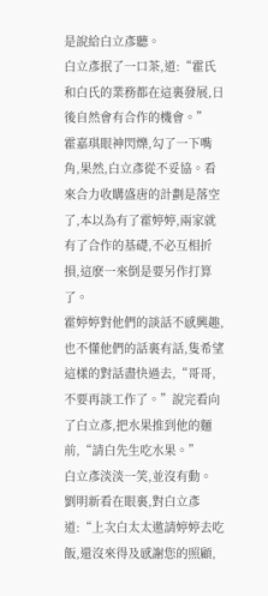是說給白立彥聽。
白立彥抿了一口茶,道:“霍氏和白氏的業務都在這裏發展,日後自然會有合作的機會。”
霍嘉琪眼神閃爍,勾了一下嘴角,果然,白立彥從不妥協。看來合力收購盛唐的計劃是落空了,本以為有了霍婷婷,兩家就有了合作的基礎,不必互相折損,這麽一來倒是要另作打算了。
霍婷婷對他們的談話不感興趣,也不懂他們的話裏有話,隻希望這樣的對話盡快過去,“哥哥,不要再談工作了。”說完看向了白立彥,把水果推到他的麵前,“請白先生吃水果。”
白立彥淡淡一笑,並沒有動。
劉明新看在眼裏,對白立彥道:“上次白太太邀請婷婷去吃飯,還沒來得及感謝您的照顧,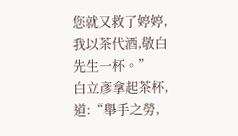您就又救了婷婷,我以茶代酒,敬白先生一杯。”
白立彥拿起茶杯,道:“舉手之勞,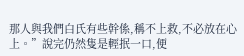那人與我們白氏有些幹係,稱不上救,不必放在心上。”說完仍然隻是輕抿一口,便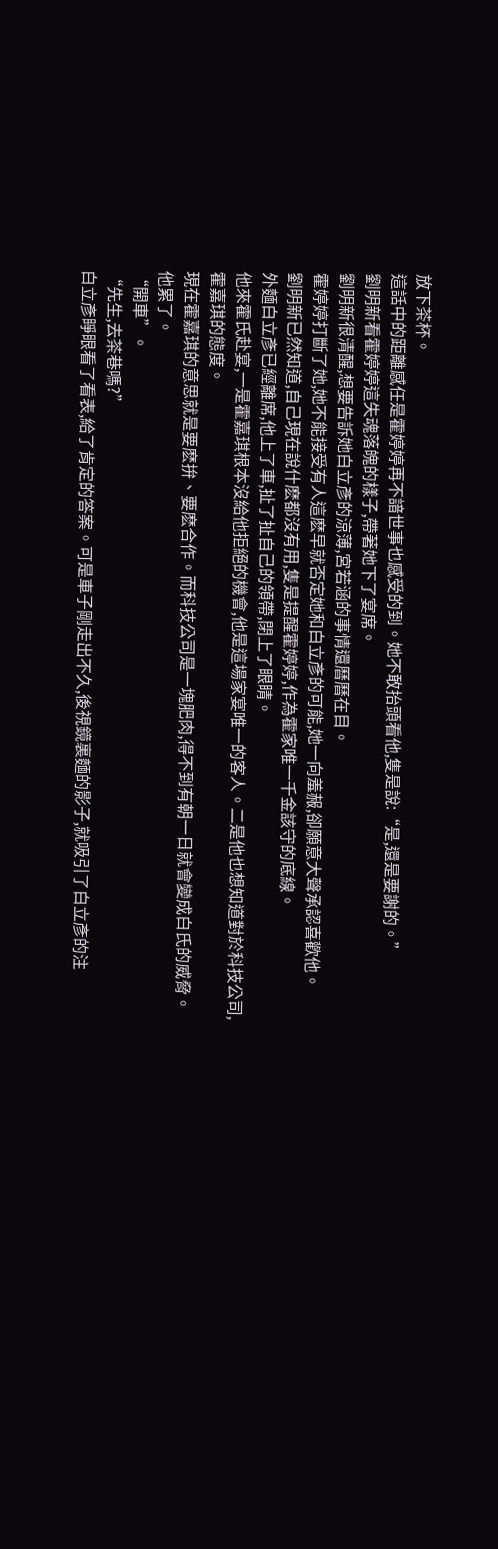放下茶杯。
這話中的距離感任是霍婷婷再不諳世事也感受的到。她不敢抬頭看他,隻是說:“是,還是要謝的。”
劉明新看霍婷婷這失魂落魄的樣子,帶著她下了宴席。
劉明新很清醒,想要告訴她白立彥的涼薄,宮若涵的事情還曆曆在目。
霍婷婷打斷了她,她不能接受有人這麽早就否定她和白立彥的可能,她一向羞赧,卻願意大聲承認喜歡他。
劉明新已然知道,自己現在說什麽都沒有用,隻是提醒霍婷婷,作為霍家唯一千金該守的底線。
外麵白立彥已經離席,他上了車,扯了扯自己的領帶,閉上了眼睛。
他來霍氏赴宴,一是霍嘉琪根本沒給他拒絕的機會,他是這場家宴唯一的客人。二是他也想知道對於科技公司,霍嘉琪的態度。
現在霍嘉琪的意思就是要麽拚、要麽合作。而科技公司是一塊肥肉,得不到有朝一日就會變成白氏的威脅。
他累了。
“開車”。
“先生,去茶巷嗎?”
白立彥睜眼看了看表,給了肯定的答案。可是車子剛走出不久,後視鏡裏麵的影子,就吸引了白立彥的注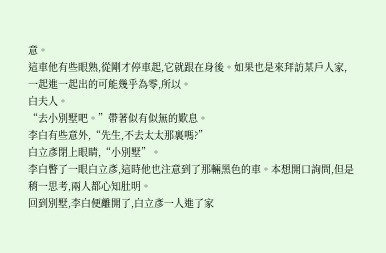意。
這車他有些眼熟,從剛才停車起,它就跟在身後。如果也是來拜訪某戶人家,一起進一起出的可能幾乎為零,所以。
白夫人。
“去小別墅吧。”帶著似有似無的歎息。
李白有些意外,“先生,不去太太那裏嗎?”
白立彥閉上眼睛,“小別墅”。
李白瞥了一眼白立彥,這時他也注意到了那輛黑色的車。本想開口詢問,但是稍一思考,兩人都心知肚明。
回到別墅,李白便離開了,白立彥一人進了家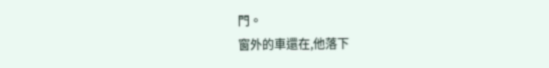門。
窗外的車還在,他落下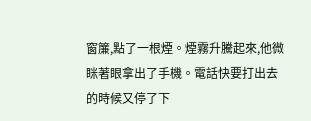窗簾,點了一根煙。煙霧升騰起來,他微眯著眼拿出了手機。電話快要打出去的時候又停了下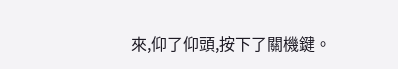來,仰了仰頭,按下了關機鍵。